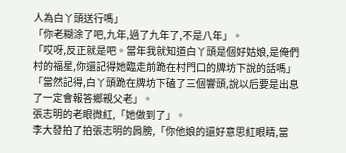人為白丫頭送行嗎」
「你老糊涂了吧,九年,過了九年了,不是八年」。
「哎呀,反正就是吧。當年我就知道白丫頭是個好姑娘,是俺們村的福星,你還記得她臨走前跪在村門口的牌坊下說的話嗎」
「當然記得,白丫頭跪在牌坊下磕了三個響頭,說以后要是出息了一定會報答鄉親父老」。
張志明的老眼微紅,「她做到了」。
李大發拍了拍張志明的肩膀,「你他娘的還好意思紅眼睛,當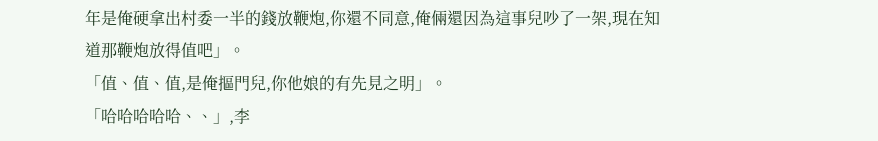年是俺硬拿出村委一半的錢放鞭炮,你還不同意,俺倆還因為這事兒吵了一架,現在知道那鞭炮放得值吧」。
「值、值、值,是俺摳門兒,你他娘的有先見之明」。
「哈哈哈哈哈、、」,李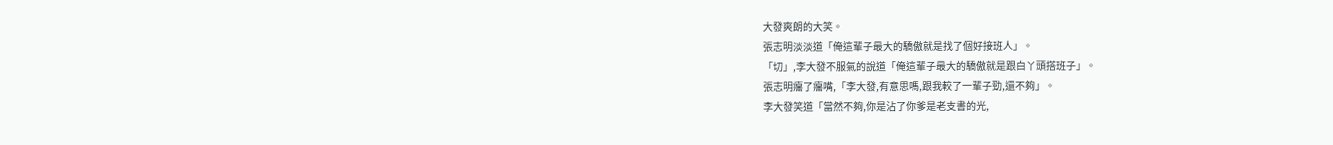大發爽朗的大笑。
張志明淡淡道「俺這輩子最大的驕傲就是找了個好接班人」。
「切」,李大發不服氣的說道「俺這輩子最大的驕傲就是跟白丫頭搭班子」。
張志明癟了癟嘴,「李大發,有意思嗎,跟我較了一輩子勁,還不夠」。
李大發笑道「當然不夠,你是沾了你爹是老支書的光,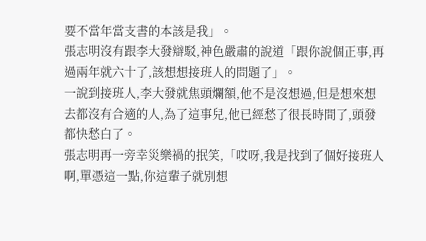要不當年當支書的本該是我」。
張志明沒有跟李大發辯駁,神色嚴肅的說道「跟你說個正事,再過兩年就六十了,該想想接班人的問題了」。
一說到接班人,李大發就焦頭爛額,他不是沒想過,但是想來想去都沒有合適的人,為了這事兒,他已經愁了很長時間了,頭發都快愁白了。
張志明再一旁幸災樂禍的抿笑,「哎呀,我是找到了個好接班人啊,單憑這一點,你這輩子就別想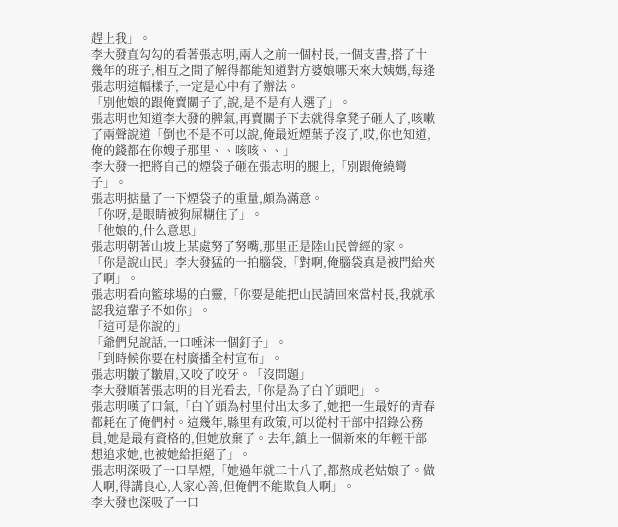趕上我」。
李大發直勾勾的看著張志明,兩人之前一個村長,一個支書,搭了十幾年的班子,相互之間了解得都能知道對方婆娘哪天來大姨媽,每逢張志明這幅樣子,一定是心中有了辦法。
「別他娘的跟俺賣關子了,說,是不是有人選了」。
張志明也知道李大發的脾氣,再賣關子下去就得拿凳子砸人了,咳嗽了兩聲說道「倒也不是不可以說,俺最近煙葉子沒了,哎,你也知道,俺的錢都在你嫂子那里、、咳咳、、」
李大發一把將自己的煙袋子砸在張志明的腿上,「別跟俺繞彎子」。
張志明掂量了一下煙袋子的重量,頗為滿意。
「你呀,是眼睛被狗屎糊住了」。
「他娘的,什么意思」
張志明朝著山坡上某處努了努嘴,那里正是陸山民曾經的家。
「你是說山民」李大發猛的一拍腦袋,「對啊,俺腦袋真是被門給夾了啊」。
張志明看向籃球場的白靈,「你要是能把山民請回來當村長,我就承認我這輩子不如你」。
「這可是你說的」
「爺們兒說話,一口唾沫一個釘子」。
「到時候你要在村廣播全村宣布」。
張志明皺了皺眉,又咬了咬牙。「沒問題」
李大發順著張志明的目光看去,「你是為了白丫頭吧」。
張志明嘆了口氣,「白丫頭為村里付出太多了,她把一生最好的青春都耗在了俺們村。這幾年,縣里有政策,可以從村干部中招錄公務員,她是最有資格的,但她放棄了。去年,鎮上一個新來的年輕干部想追求她,也被她給拒絕了」。
張志明深吸了一口旱煙,「她過年就二十八了,都熬成老姑娘了。做人啊,得講良心,人家心善,但俺們不能欺負人啊」。
李大發也深吸了一口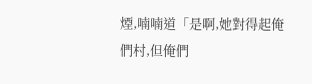煙,喃喃道「是啊,她對得起俺們村,但俺們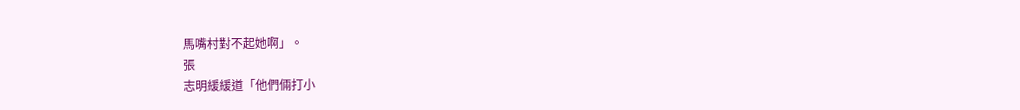馬嘴村對不起她啊」。
張
志明緩緩道「他們倆打小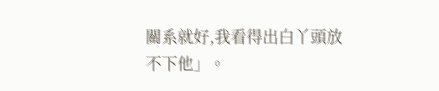關系就好,我看得出白丫頭放不下他」。